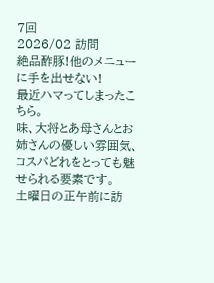7回
2026/02 訪問
絶品酢豚!他のメニューに手を出せない!
最近ハマってしまったこちら。
味、大将とあ母さんとお姉さんの優しい雰囲気、コスパどれをとっても魅せられる要素です。
土曜日の正午前に訪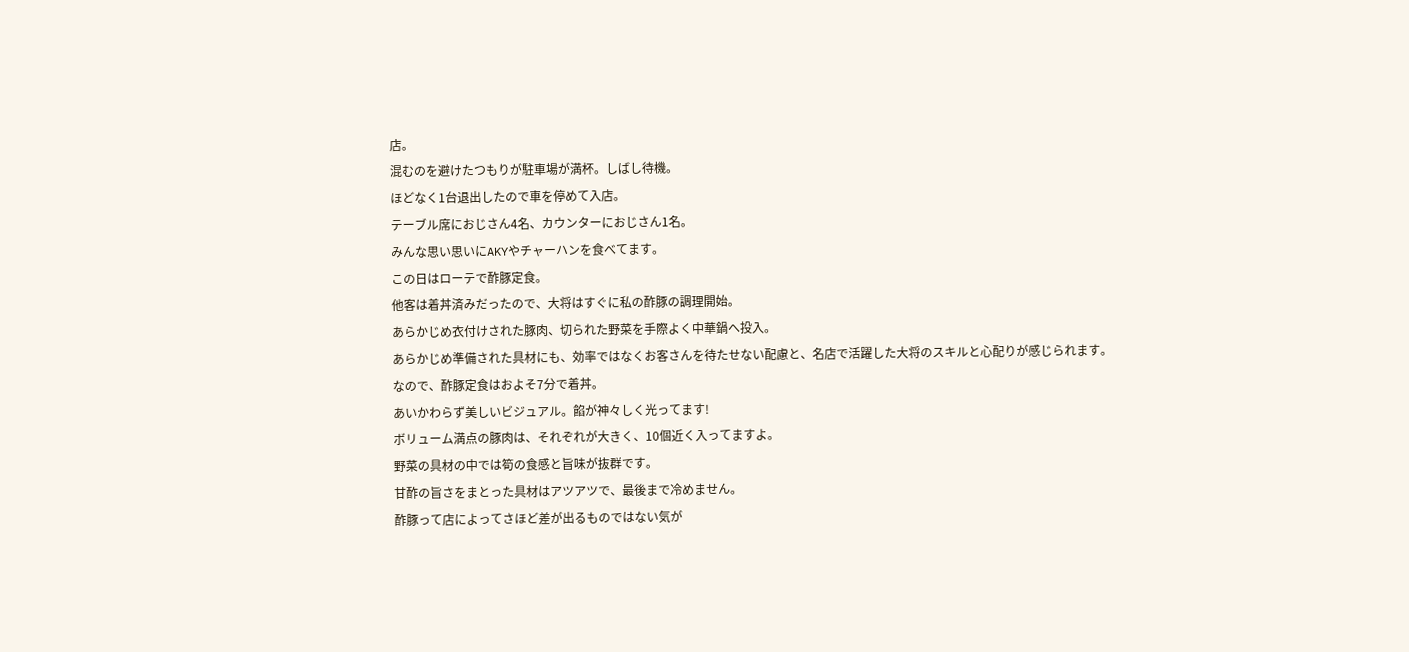店。
混むのを避けたつもりが駐車場が満杯。しばし待機。
ほどなく1台退出したので車を停めて入店。
テーブル席におじさん4名、カウンターにおじさん1名。
みんな思い思いにAKYやチャーハンを食べてます。
この日はローテで酢豚定食。
他客は着丼済みだったので、大将はすぐに私の酢豚の調理開始。
あらかじめ衣付けされた豚肉、切られた野菜を手際よく中華鍋へ投入。
あらかじめ準備された具材にも、効率ではなくお客さんを待たせない配慮と、名店で活躍した大将のスキルと心配りが感じられます。
なので、酢豚定食はおよそ7分で着丼。
あいかわらず美しいビジュアル。餡が神々しく光ってます!
ボリューム満点の豚肉は、それぞれが大きく、10個近く入ってますよ。
野菜の具材の中では筍の食感と旨味が抜群です。
甘酢の旨さをまとった具材はアツアツで、最後まで冷めません。
酢豚って店によってさほど差が出るものではない気が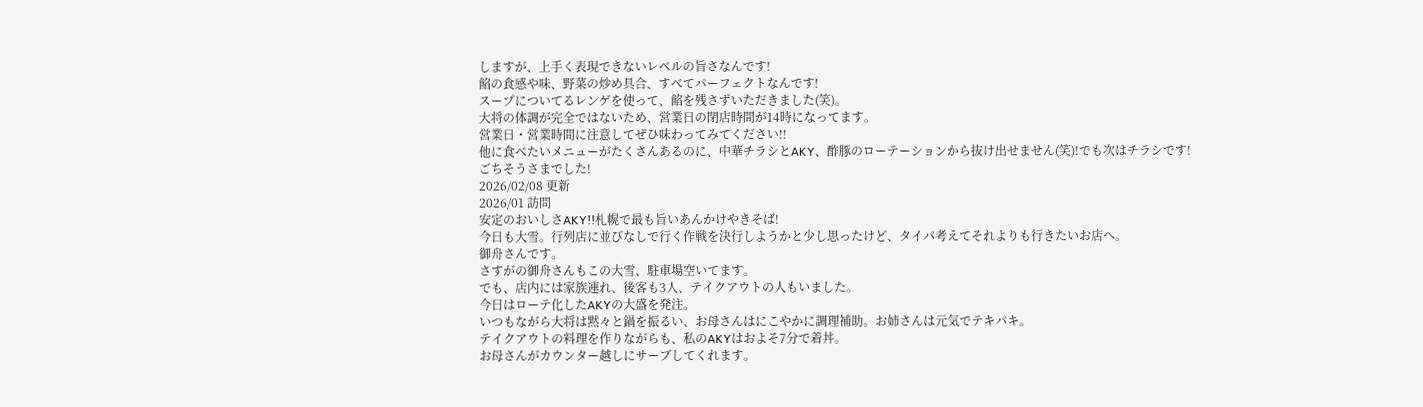しますが、上手く表現できないレベルの旨さなんです!
餡の食感や味、野菜の炒め具合、すべてパーフェクトなんです!
スープについてるレンゲを使って、餡を残さずいただきました(笑)。
大将の体調が完全ではないため、営業日の閉店時間が14時になってます。
営業日・営業時間に注意してぜひ味わってみてください!!
他に食べたいメニューがたくさんあるのに、中華チラシとAKY、酢豚のローテーションから抜け出せません(笑)!でも次はチラシです!
ごちそうさまでした!
2026/02/08 更新
2026/01 訪問
安定のおいしさAKY!!札幌で最も旨いあんかけやきそば!
今日も大雪。行列店に並びなしで行く作戦を決行しようかと少し思ったけど、タイパ考えてそれよりも行きたいお店へ。
御舟さんです。
さすがの御舟さんもこの大雪、駐車場空いてます。
でも、店内には家族連れ、後客も3人、テイクアウトの人もいました。
今日はローテ化したAKYの大盛を発注。
いつもながら大将は黙々と鍋を振るい、お母さんはにこやかに調理補助。お姉さんは元気でテキパキ。
テイクアウトの料理を作りながらも、私のAKYはおよそ7分で着丼。
お母さんがカウンター越しにサーブしてくれます。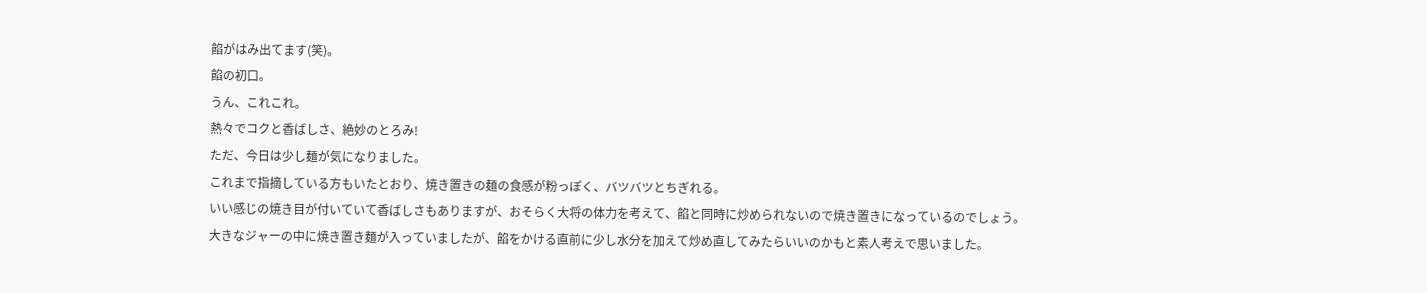餡がはみ出てます(笑)。
餡の初口。
うん、これこれ。
熱々でコクと香ばしさ、絶妙のとろみ!
ただ、今日は少し麺が気になりました。
これまで指摘している方もいたとおり、焼き置きの麺の食感が粉っぽく、バツバツとちぎれる。
いい感じの焼き目が付いていて香ばしさもありますが、おそらく大将の体力を考えて、餡と同時に炒められないので焼き置きになっているのでしょう。
大きなジャーの中に焼き置き麺が入っていましたが、餡をかける直前に少し水分を加えて炒め直してみたらいいのかもと素人考えで思いました。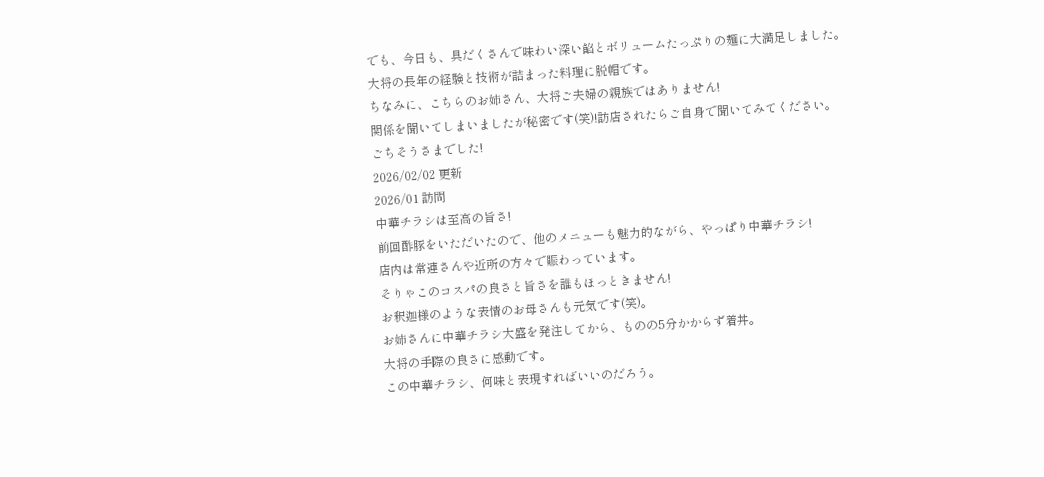でも、今日も、具だくさんで味わい深い餡とボリュームたっぷりの麺に大満足しました。
大将の長年の経験と技術が詰まった料理に脱帽です。
ちなみに、こちらのお姉さん、大将ご夫婦の親族ではありません!
関係を聞いてしまいましたが秘密です(笑)!訪店されたらご自身で聞いてみてください。
ごちそうさまでした!
2026/02/02 更新
2026/01 訪問
中華チラシは至高の旨さ!
前回酢豚をいただいたので、他のメニューも魅力的ながら、やっぱり中華チラシ!
店内は常連さんや近所の方々で賑わっています。
そりゃこのコスパの良さと旨さを誰もほっときません!
お釈迦様のような表情のお母さんも元気です(笑)。
お姉さんに中華チラシ大盛を発注してから、ものの5分かからず着丼。
大将の手際の良さに感動です。
この中華チラシ、何味と表現すればいいのだろう。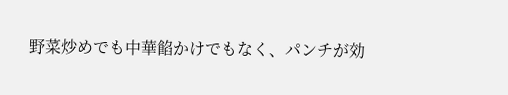野菜炒めでも中華餡かけでもなく、パンチが効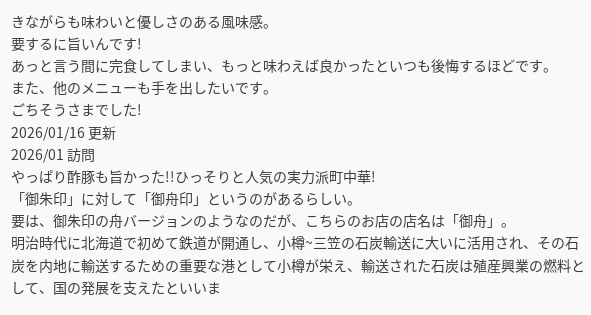きながらも味わいと優しさのある風味感。
要するに旨いんです!
あっと言う間に完食してしまい、もっと味わえば良かったといつも後悔するほどです。
また、他のメニューも手を出したいです。
ごちそうさまでした!
2026/01/16 更新
2026/01 訪問
やっぱり酢豚も旨かった!!ひっそりと人気の実力派町中華!
「御朱印」に対して「御舟印」というのがあるらしい。
要は、御朱印の舟バージョンのようなのだが、こちらのお店の店名は「御舟」。
明治時代に北海道で初めて鉄道が開通し、小樽~三笠の石炭輸送に大いに活用され、その石炭を内地に輸送するための重要な港として小樽が栄え、輸送された石炭は殖産興業の燃料として、国の発展を支えたといいま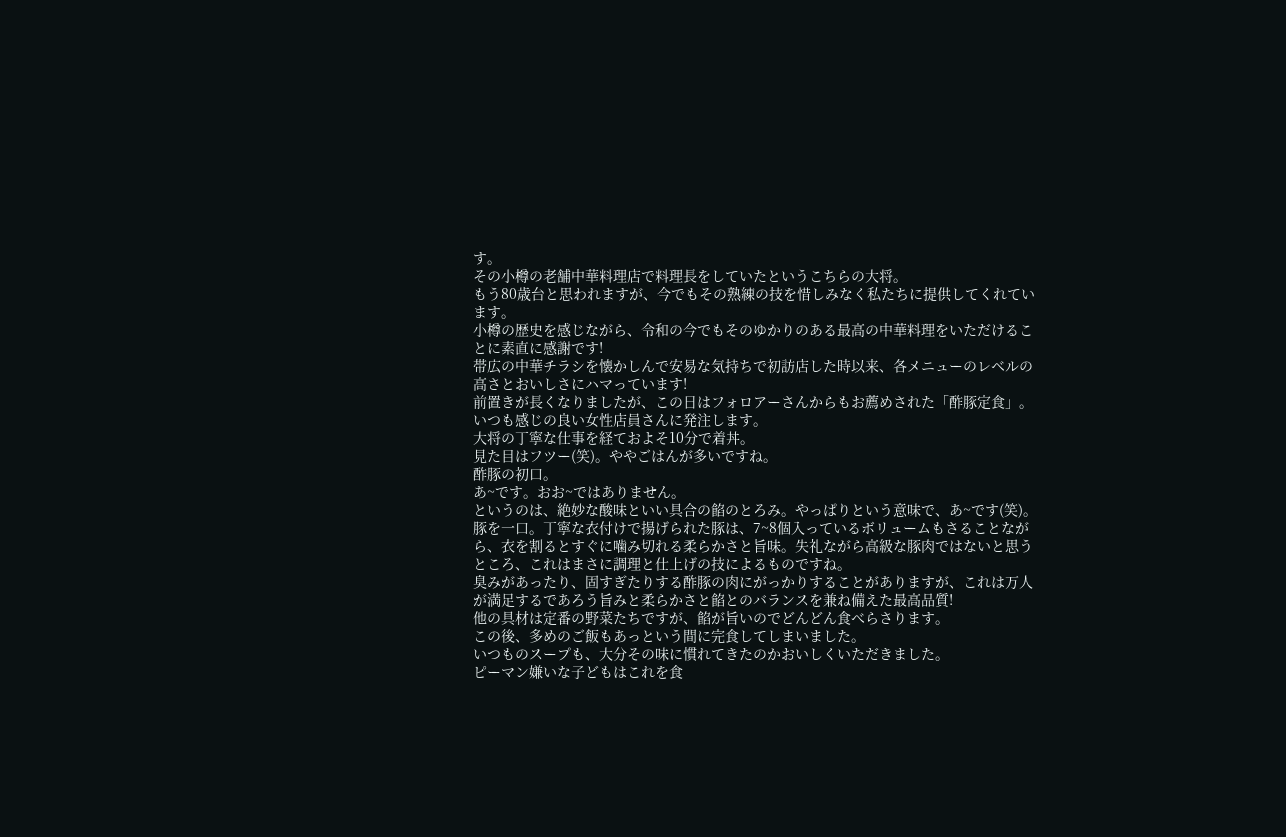す。
その小樽の老舗中華料理店で料理長をしていたというこちらの大将。
もう80歳台と思われますが、今でもその熟練の技を惜しみなく私たちに提供してくれています。
小樽の歴史を感じながら、令和の今でもそのゆかりのある最高の中華料理をいただけることに素直に感謝です!
帯広の中華チラシを懐かしんで安易な気持ちで初訪店した時以来、各メニューのレベルの高さとおいしさにハマっています!
前置きが長くなりましたが、この日はフォロアーさんからもお薦めされた「酢豚定食」。
いつも感じの良い女性店員さんに発注します。
大将の丁寧な仕事を経ておよそ10分で着丼。
見た目はフツー(笑)。ややごはんが多いですね。
酢豚の初口。
あ~です。おお~ではありません。
というのは、絶妙な酸味といい具合の餡のとろみ。やっぱりという意味で、あ~です(笑)。
豚を一口。丁寧な衣付けで揚げられた豚は、7~8個入っているボリュームもさることながら、衣を割るとすぐに噛み切れる柔らかさと旨味。失礼ながら高級な豚肉ではないと思うところ、これはまさに調理と仕上げの技によるものですね。
臭みがあったり、固すぎたりする酢豚の肉にがっかりすることがありますが、これは万人が満足するであろう旨みと柔らかさと餡とのバランスを兼ね備えた最高品質!
他の具材は定番の野菜たちですが、餡が旨いのでどんどん食べらさります。
この後、多めのご飯もあっという間に完食してしまいました。
いつものスープも、大分その味に慣れてきたのかおいしくいただきました。
ピーマン嫌いな子どもはこれを食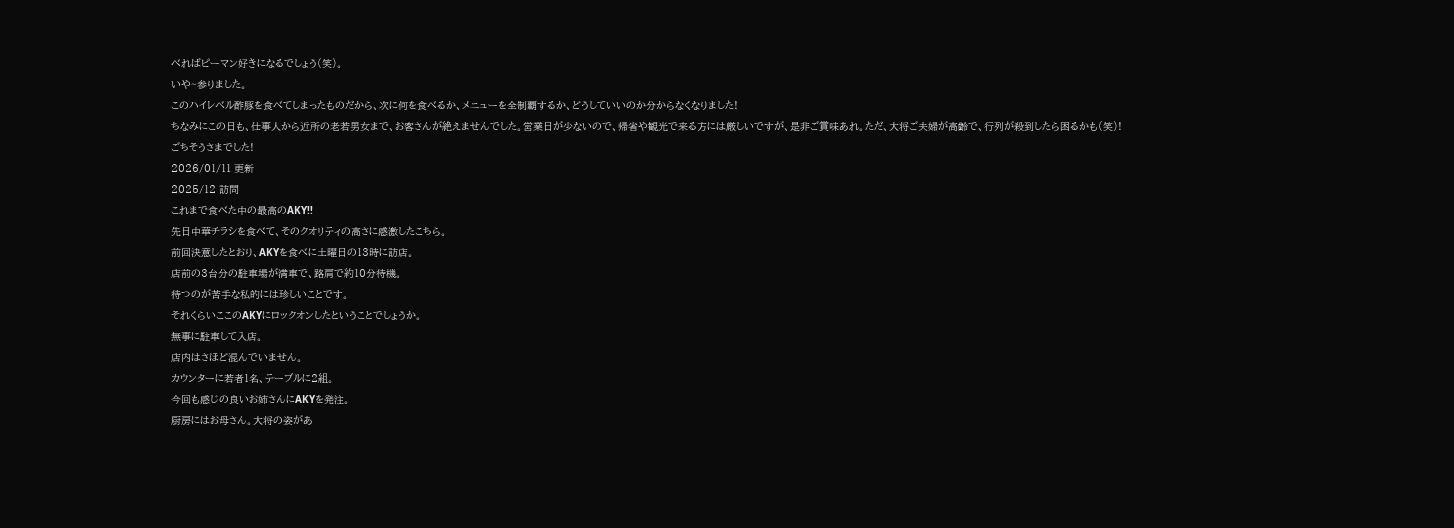べればピーマン好きになるでしょう(笑)。
いや~参りました。
このハイレベル酢豚を食べてしまったものだから、次に何を食べるか、メニューを全制覇するか、どうしていいのか分からなくなりました!
ちなみにこの日も、仕事人から近所の老若男女まで、お客さんが絶えませんでした。営業日が少ないので、帰省や観光で来る方には厳しいですが、是非ご賞味あれ。ただ、大将ご夫婦が高齢で、行列が殺到したら困るかも(笑)!
ごちそうさまでした!
2026/01/11 更新
2025/12 訪問
これまで食べた中の最高のAKY!!
先日中華チラシを食べて、そのクオリティの高さに感激したこちら。
前回決意したとおり、AKYを食べに土曜日の13時に訪店。
店前の3台分の駐車場が満車で、路肩で約10分待機。
待つのが苦手な私的には珍しいことです。
それくらいここのAKYにロックオンしたということでしょうか。
無事に駐車して入店。
店内はさほど混んでいません。
カウンターに若者1名、テーブルに2組。
今回も感じの良いお姉さんにAKYを発注。
厨房にはお母さん。大将の姿があ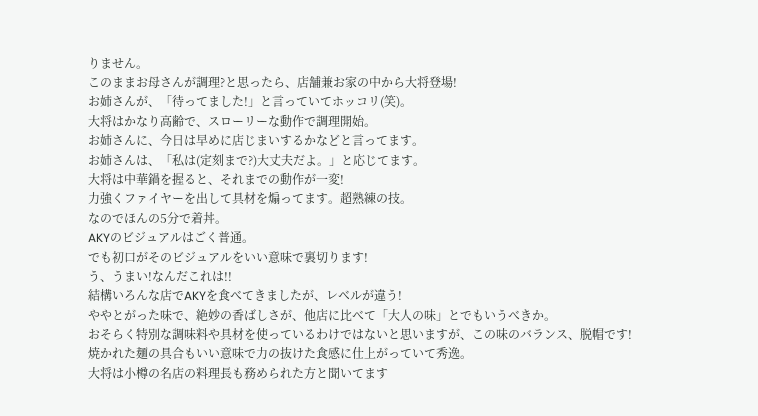りません。
このままお母さんが調理?と思ったら、店舗兼お家の中から大将登場!
お姉さんが、「待ってました!」と言っていてホッコリ(笑)。
大将はかなり高齢で、スローリーな動作で調理開始。
お姉さんに、今日は早めに店じまいするかなどと言ってます。
お姉さんは、「私は(定刻まで?)大丈夫だよ。」と応じてます。
大将は中華鍋を握ると、それまでの動作が一変!
力強くファイヤーを出して具材を煽ってます。超熟練の技。
なのでほんの5分で着丼。
AKYのビジュアルはごく普通。
でも初口がそのビジュアルをいい意味で裏切ります!
う、うまい!なんだこれは!!
結構いろんな店でAKYを食べてきましたが、レベルが違う!
ややとがった味で、絶妙の香ばしさが、他店に比べて「大人の味」とでもいうべきか。
おそらく特別な調味料や具材を使っているわけではないと思いますが、この味のバランス、脱帽です!
焼かれた麺の具合もいい意味で力の抜けた食感に仕上がっていて秀逸。
大将は小樽の名店の料理長も務められた方と聞いてます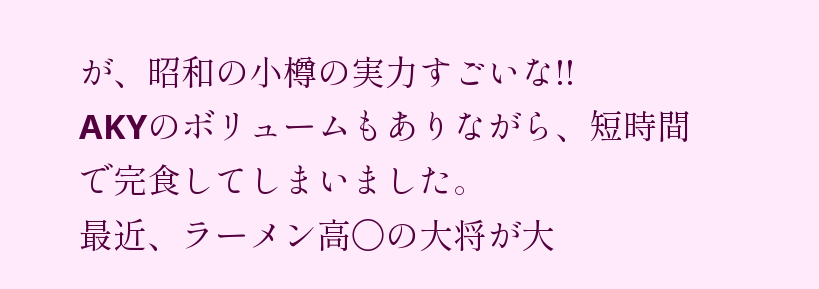が、昭和の小樽の実力すごいな!!
AKYのボリュームもありながら、短時間で完食してしまいました。
最近、ラーメン高〇の大将が大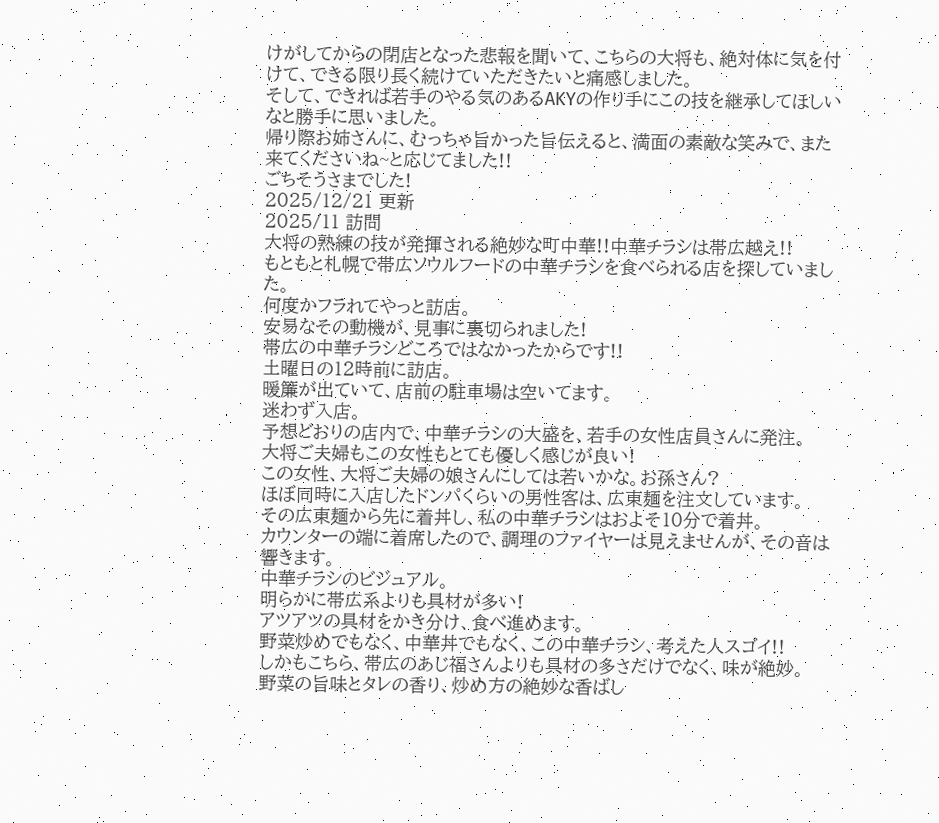けがしてからの閉店となった悲報を聞いて、こちらの大将も、絶対体に気を付けて、できる限り長く続けていただきたいと痛感しました。
そして、できれば若手のやる気のあるAKYの作り手にこの技を継承してほしいなと勝手に思いました。
帰り際お姉さんに、むっちゃ旨かった旨伝えると、満面の素敵な笑みで、また来てくださいね~と応じてました!!
ごちそうさまでした!
2025/12/21 更新
2025/11 訪問
大将の熟練の技が発揮される絶妙な町中華!!中華チラシは帯広越え!!
もともと札幌で帯広ソウルフードの中華チラシを食べられる店を探していました。
何度かフラれてやっと訪店。
安易なその動機が、見事に裏切られました!
帯広の中華チラシどころではなかったからです!!
土曜日の12時前に訪店。
暖簾が出ていて、店前の駐車場は空いてます。
迷わず入店。
予想どおりの店内で、中華チラシの大盛を、若手の女性店員さんに発注。
大将ご夫婦もこの女性もとても優しく感じが良い!
この女性、大将ご夫婦の娘さんにしては若いかな。お孫さん?
ほぼ同時に入店したドンパくらいの男性客は、広東麺を注文しています。
その広東麺から先に着丼し、私の中華チラシはおよそ10分で着丼。
カウンターの端に着席したので、調理のファイヤーは見えませんが、その音は響きます。
中華チラシのビジュアル。
明らかに帯広系よりも具材が多い!
アツアツの具材をかき分け、食べ進めます。
野菜炒めでもなく、中華丼でもなく、この中華チラシ、考えた人スゴイ!!
しかもこちら、帯広のあじ福さんよりも具材の多さだけでなく、味が絶妙。
野菜の旨味とタレの香り、炒め方の絶妙な香ばし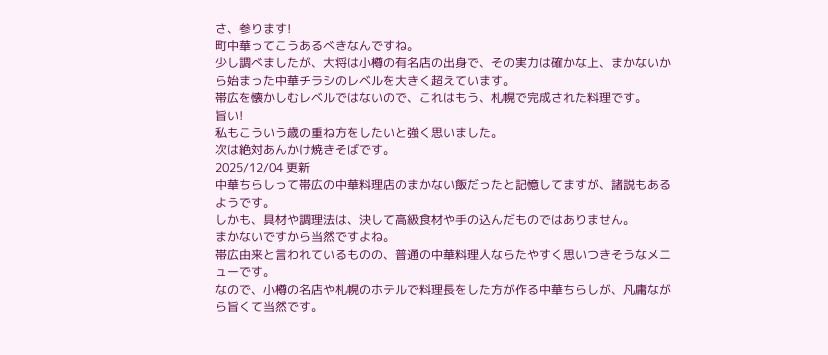さ、参ります!
町中華ってこうあるべきなんですね。
少し調べましたが、大将は小樽の有名店の出身で、その実力は確かな上、まかないから始まった中華チラシのレベルを大きく超えています。
帯広を懐かしむレベルではないので、これはもう、札幌で完成された料理です。
旨い!
私もこういう歳の重ね方をしたいと強く思いました。
次は絶対あんかけ焼きそばです。
2025/12/04 更新
中華ちらしって帯広の中華料理店のまかない飯だったと記憶してますが、諸説もあるようです。
しかも、具材や調理法は、決して高級食材や手の込んだものではありません。
まかないですから当然ですよね。
帯広由来と言われているものの、普通の中華料理人ならたやすく思いつきそうなメニューです。
なので、小樽の名店や札幌のホテルで料理長をした方が作る中華ちらしが、凡庸ながら旨くて当然です。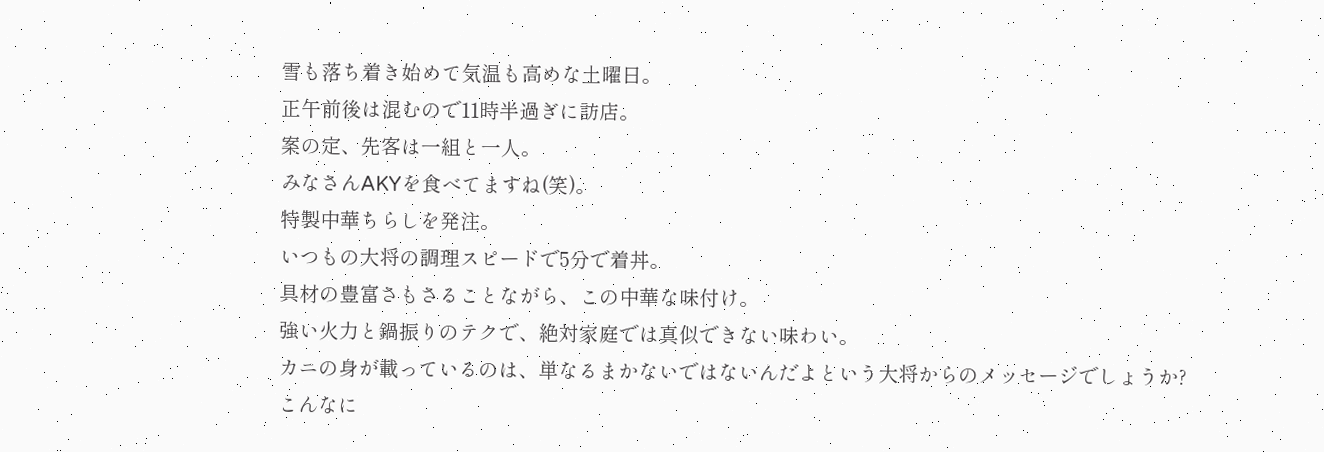雪も落ち着き始めて気温も高めな土曜日。
正午前後は混むので11時半過ぎに訪店。
案の定、先客は一組と一人。
みなさんAKYを食べてますね(笑)。
特製中華ちらしを発注。
いつもの大将の調理スピードで5分で着丼。
具材の豊富さもさることながら、この中華な味付け。
強い火力と鍋振りのテクで、絶対家庭では真似できない味わい。
カニの身が載っているのは、単なるまかないではないんだよという大将からのメッセージでしょうか?
こんなに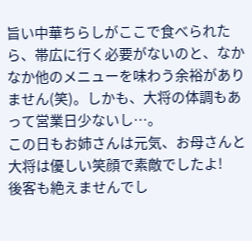旨い中華ちらしがここで食べられたら、帯広に行く必要がないのと、なかなか他のメニューを味わう余裕がありません(笑)。しかも、大将の体調もあって営業日少ないし…。
この日もお姉さんは元気、お母さんと大将は優しい笑顔で素敵でしたよ!
後客も絶えませんでし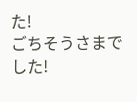た!
ごちそうさまでした!